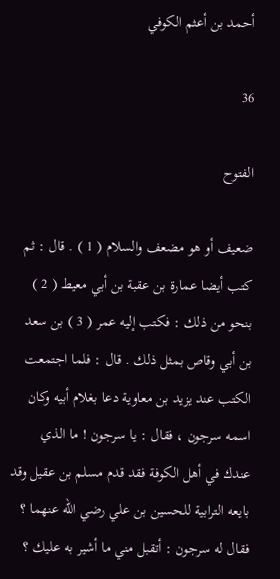أحمد بن أعثم الكوفي

36

الفتوح

ضعيف أو هو مضعف والسلام ( 1 ) . قال : ثم كتب أيضا عمارة بن عقبة بن أبي معيط ( 2 ) بنحو من ذلك : فكتب إليه عمر ( 3 ) بن سعد بن أبي وقاص بمثل ذلك . قال : فلما اجتمعت الكتب عند يزيد بن معاوية دعا بغلام أبيه وكان اسمه سرجون ، فقال : يا سرجون ! ما الذي عندك في أهل الكوفة فقد قدم مسلم بن عقيل وقد بايعه الترابية للحسين بن علي رضي الله عنهما ؟ فقال له سرجون : أتقبل مني ما أشير به عليك ؟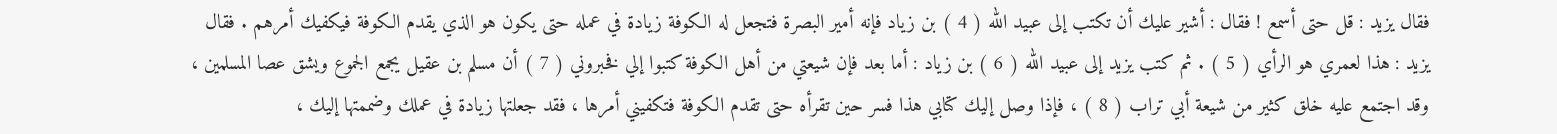فقال يزيد : قل حتى أسمع ! فقال : أشير عليك أن تكتب إلى عبيد الله ( 4 ) بن زياد فإنه أمير البصرة فتجعل له الكوفة زيادة في عمله حتى يكون هو الذي يقدم الكوفة فيكفيك أمرهم . فقال يزيد : هذا لعمري هو الرأي ( 5 ) . ثم كتب يزيد إلى عبيد الله ( 6 ) بن زياد : أما بعد فإن شيعتي من أهل الكوفة كتبوا إلي فخبروني ( 7 ) أن مسلم بن عقيل يجمع الجموع ويشق عصا المسلمين ، وقد اجتمع عليه خلق كثير من شيعة أبي تراب ( 8 ) ، فإذا وصل إليك كتابي هذا فسر حين تقرأه حتى تقدم الكوفة فتكفيني أمرها ، فقد جعلتها زيادة في عملك وضممتها إليك ،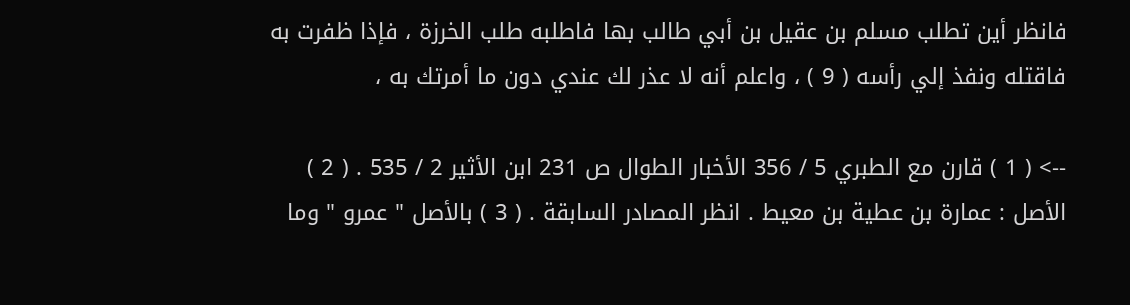فانظر أين تطلب مسلم بن عقيل بن أبي طالب بها فاطلبه طلب الخرزة ، فإذا ظفرت به فاقتله ونفذ إلي رأسه ( 9 ) ، واعلم أنه لا عذر لك عندي دون ما أمرتك به ،

--> ( 1 ) قارن مع الطبري 5 / 356 الأخبار الطوال ص 231 ابن الأثير 2 / 535 . ( 2 ) الأصل : عمارة بن عطية بن معيط . انظر المصادر السابقة . ( 3 ) بالأصل " عمرو " وما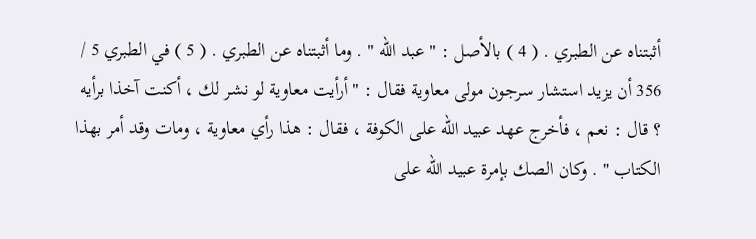أثبتناه عن الطبري . ( 4 ) بالأصل : " عبد الله " . وما أثبتناه عن الطبري . ( 5 ) في الطبري 5 / 356 أن يزيد استشار سرجون مولى معاوية فقال : " أرأيت معاوية لو نشر لك ، أكنت آخذا برأيه ؟ قال : نعم ، فأخرج عهد عبيد الله على الكوفة ، فقال : هذا رأي معاوية ، ومات وقد أمر بهذا الكتاب " . وكان الصك بإمرة عبيد الله على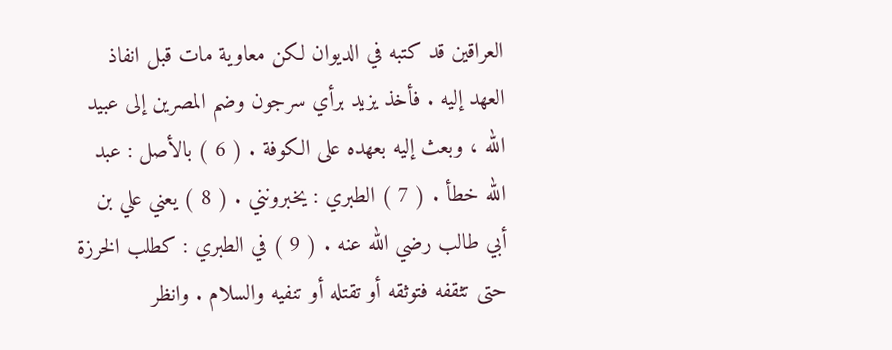العراقين قد كتبه في الديوان لكن معاوية مات قبل انفاذ العهد إليه . فأخذ يزيد برأي سرجون وضم المصرين إلى عبيد الله ، وبعث إليه بعهده على الكوفة . ( 6 ) بالأصل : عبد الله خطأ . ( 7 ) الطبري : يخبرونني . ( 8 ) يعني علي بن أبي طالب رضي الله عنه . ( 9 ) في الطبري : كطلب الخرزة حتى تثقفه فتوثقه أو تقتله أو تنفيه والسلام . وانظر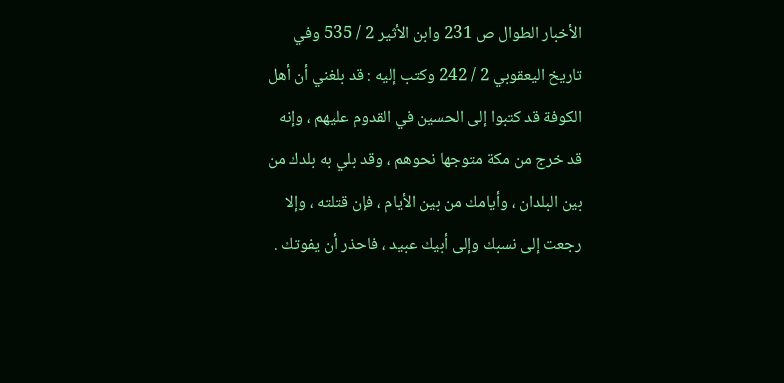الأخبار الطوال ص 231 وابن الأثير 2 / 535 وفي تاريخ اليعقوبي 2 / 242 وكتب إليه : قد بلغني أن أهل الكوفة قد كتبوا إلى الحسين في القدوم عليهم ، وإنه قد خرج من مكة متوجها نحوهم ، وقد بلي به بلدك من بين البلدان ، وأيامك من بين الأيام ، فإن قتلته ، وإلا رجعت إلى نسبك وإلى أبيك عبيد ، فاحذر أن يفوتك .